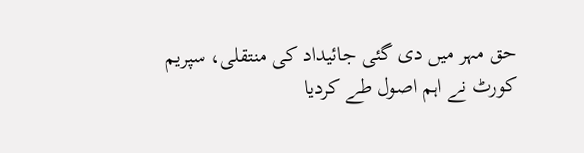حق مہر میں دی گئی جائیداد کی منتقلی، سپریم کورٹ نے اہم اصول طے کردیا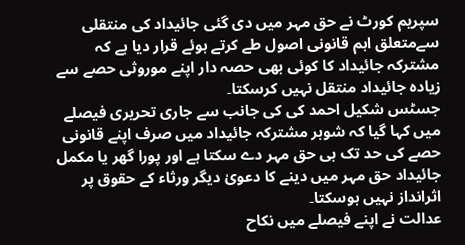سپریم کورٹ نے حق مہر میں دی گئی جائیداد کی منتقلی سےمتعلق اہم قانونی اصول طے کرتے ہوئے قرار دیا ہے کہ مشترکہ جائیداد کا کوئی بھی حصہ دار اپنے موروثی حصے سے زیادہ جائیداد منتقل نہیں کرسکتا۔
جسٹس شکیل احمد کی کی جانب سے جاری تحریری فیصلے میں کہا گیا کہ شوہر مشترکہ جائیداد میں صرف اپنے قانونی حصے کی حد تک ہی حق مہر دے سکتا ہے اور پورا گھر یا مکمل جائیداد حق مہر میں دینے کا دعویٰ دیگر ورثاء کے حقوق پر اثرانداز نہیں ہوسکتا۔
عدالت نے اپنے فیصلے میں نکاح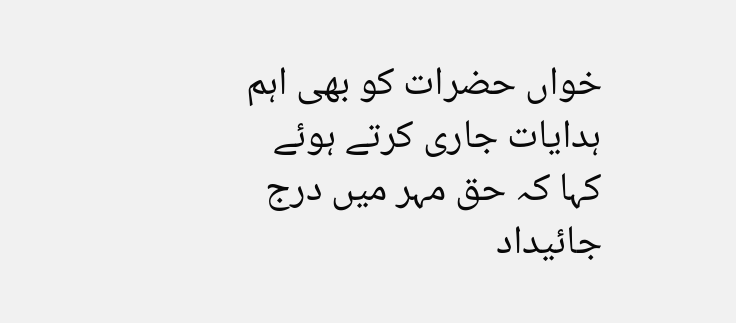خواں حضرات کو بھی اہم ہدایات جاری کرتے ہوئے کہا کہ حق مہر میں درج جائیداد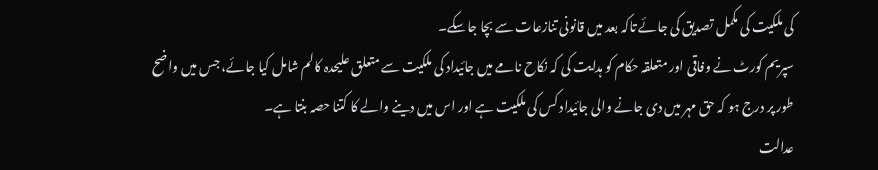کی ملکیت کی مکمل تصدیق کی جائے تاکہ بعد میں قانونی تنازعات سے بچا جاسکے۔
سپریم کورٹ نے وفاقی اور متعلقہ حکام کو ہدایت کی کہ نکاح نامے میں جائیداد کی ملکیت سے متعلق علیحدہ کالم شامل کیا جائے، جس میں واضح طور پر درج ہو کہ حق مہر میں دی جانے والی جائیداد کس کی ملکیت ہے اور اس میں دینے والے کا کتنا حصہ بنتا ہے۔
عدالت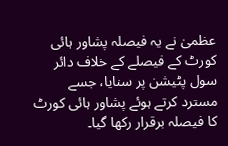عظمیٰ نے یہ فیصلہ پشاور ہائی کورٹ کے فیصلے کے خلاف دائر سول پٹیشن پر سنایا، جسے مسترد کرتے ہوئے پشاور ہائی کورٹ کا فیصلہ برقرار رکھا گیا۔